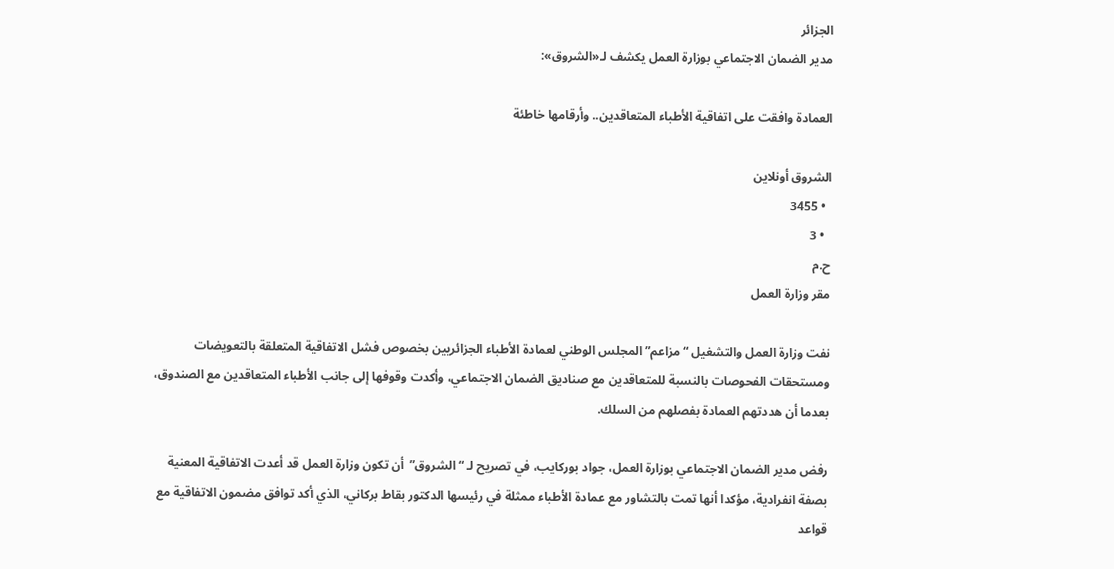الجزائر
مدير الضمان الاجتماعي بوزارة العمل يكشف لـ«الشروق»:

العمادة وافقت على اتفاقية الأطباء المتعاقدين.. وأرقامها خاطئة

الشروق أونلاين
  • 3455
  • 3
ح.م
مقر وزارة العمل

نفت وزارة العمل والتشغيل “مزاعم” المجلس الوطني لعمادة الأطباء الجزائريين بخصوص فشل الاتفاقية المتعلقة بالتعويضات ومستحقات الفحوصات بالنسبة للمتعاقدين مع صناديق الضمان الاجتماعي، وأكدت وقوفها إلى جانب الأطباء المتعاقدين مع الصندوق، بعدما أن هددتهم العمادة بفصلهم من السلك.

رفض مدير الضمان الاجتماعي بوزارة العمل، جواد بوركايب، في تصريح لـ “الشروق”  أن تكون وزارة العمل قد أعدت الاتفاقية المعنية بصفة انفرادية، مؤكدا أنها تمت بالتشاور مع عمادة الأطباء ممثلة في رئيسها الدكتور بقاط بركاني، الذي أكد توافق مضمون الاتفاقية مع قواعد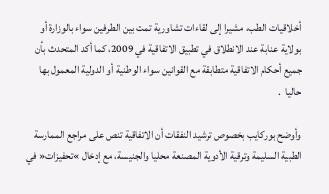أخلاقيات الطب، مشيرا إلى لقاءات تشاورية تمت بين الطرفين سواء بالوزارة أو بولاية عنابة عند الانطلاق في تطبيق الاتفاقية في 2009، كما أكد المتحدث بأن جميع أحكام الاتفاقية متطابقة مع القوانين سواء الوطنية أو الدولية المعمول بها حاليا  .

وأوضح بوركايب بخصوص ترشيد النفقات أن الاتفاقية تنص على مراجع الممارسة الطبية السليمة وترقية الأدوية المصنعة محليا والجنيسة، مع إدخال »تحفيزات« في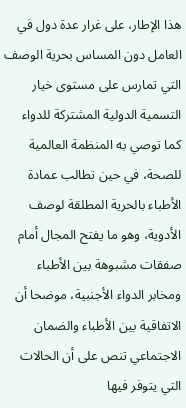هذا الإطار، على غرار عدة دول في العامل دون المساس بحرية الوصف التي تمارس على مستوى خيار التسمية الدولية المشتركة للدواء كما توصي به المنظمة العالمية للصحة، في حين تطالب عمادة الأطباء بالحرية المطلقة لوصف الأدوية، وهو ما يفتح المجال أمام صفقات مشبوهة بين الأطباء ومخابر الدواء الأجنبية، موضحا أن الاتفاقية بين الأطباء والضمان الاجتماعي تنص على أن الحالات التي يتوفر فيها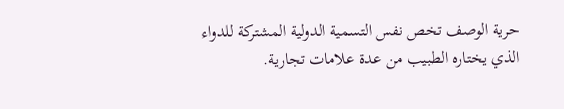حرية الوصف تخص نفس التسمية الدولية المشتركة للدواء الذي يختاره الطبيب من عدة علامات تجارية.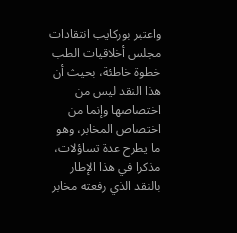واعتبر بوركايب انتقادات مجلس أخلاقيات الطب خطوة خاطئة، بحيث أن هذا النقد ليس من اختصاصها وإنما من اختصاص المخابر، وهو ما يطرح عدة تساؤلات، مذكرا في هذا الإطار بالنقد الذي رفعته مخابر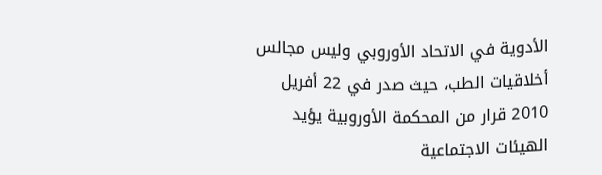الأدوية في الاتحاد الأوروبي وليس مجالس أخلاقيات الطب، حيث صدر في 22 أفريل 2010 قرار من المحكمة الأوروبية يؤيد الهيئات الاجتماعية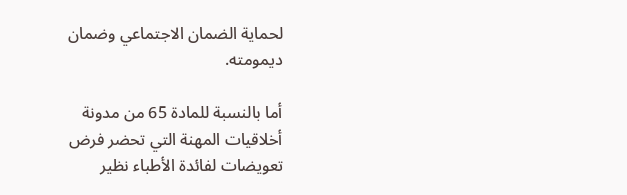لحماية الضمان الاجتماعي وضمان ديمومته.

أما بالنسبة للمادة 65 من مدونة أخلاقيات المهنة التي تحضر فرض تعويضات لفائدة الأطباء نظير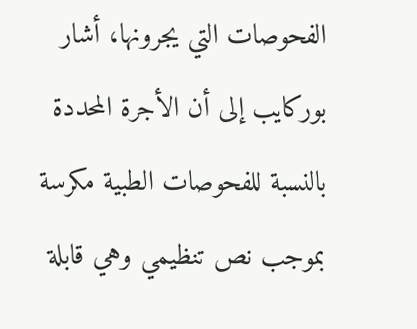الفحوصات التي يجرونها، أشار بوركايب إلى أن الأجرة المحددة بالنسبة للفحوصات الطبية مكرسة بموجب نص تنظيمي وهي قابلة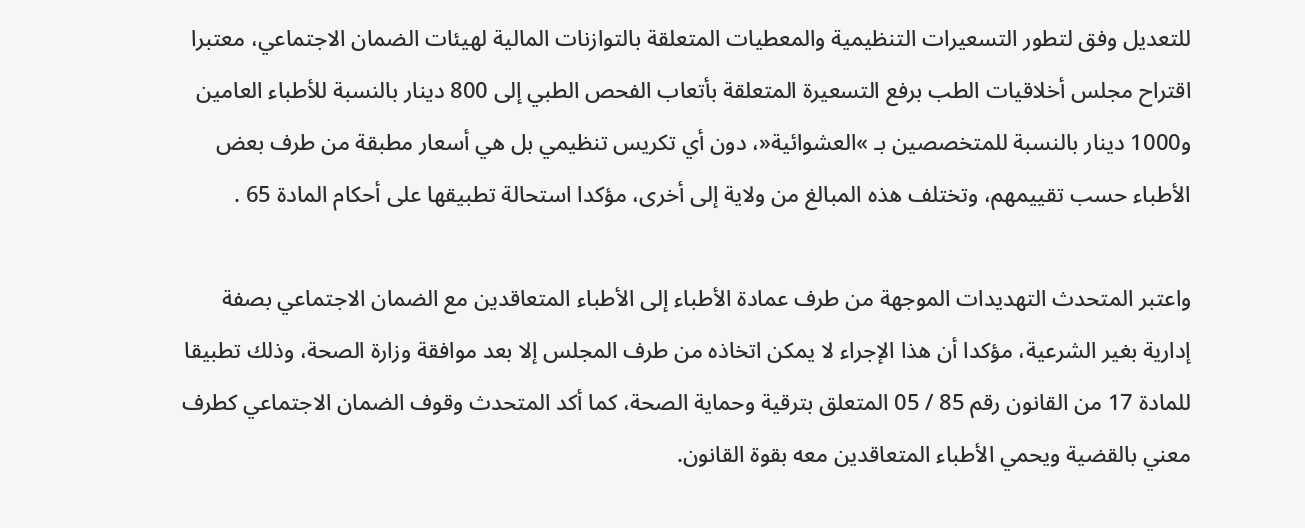للتعديل وفق لتطور التسعيرات التنظيمية والمعطيات المتعلقة بالتوازنات المالية لهيئات الضمان الاجتماعي، معتبرا اقتراح مجلس أخلاقيات الطب برفع التسعيرة المتعلقة بأتعاب الفحص الطبي إلى 800 دينار بالنسبة للأطباء العامين و1000 دينار بالنسبة للمتخصصين بـ »العشوائية«، دون أي تكريس تنظيمي بل هي أسعار مطبقة من طرف بعض الأطباء حسب تقييمهم، وتختلف هذه المبالغ من ولاية إلى أخرى، مؤكدا استحالة تطبيقها على أحكام المادة 65 .

واعتبر المتحدث التهديدات الموجهة من طرف عمادة الأطباء إلى الأطباء المتعاقدين مع الضمان الاجتماعي بصفة إدارية بغير الشرعية، مؤكدا أن هذا الإجراء لا يمكن اتخاذه من طرف المجلس إلا بعد موافقة وزارة الصحة، وذلك تطبيقا للمادة 17 من القانون رقم 85 / 05 المتعلق بترقية وحماية الصحة، كما أكد المتحدث وقوف الضمان الاجتماعي كطرف معني بالقضية ويحمي الأطباء المتعاقدين معه بقوة القانون.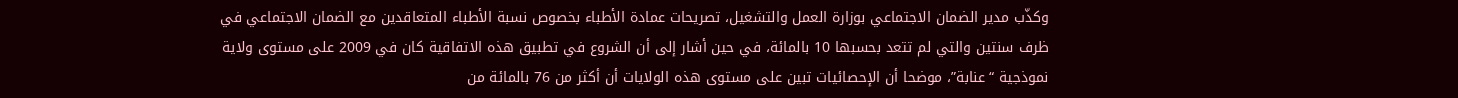وكذّب مدير الضمان الاجتماعي بوزارة العمل والتشغيل، تصريحات عمادة الأطباء بخصوص نسبة الأطباء المتعاقدين مع الضمان الاجتماعي في ظرف سنتين والتي لم تتعد بحسبها 10 بالمائة، في حين أشار إلى أن الشروع في تطبيق هذه الاتفاقية كان في 2009 على مستوى ولاية نموذجية “عنابة”، موضحا أن الإحصائيات تبين على مستوى هذه الولايات أن أكثر من 76 بالمائة من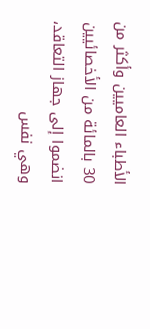الأطباء العاميين وأكثر من 30 بالمائة من الأخصائيين انضموا إلى جهاز التعاقد، وهي نفس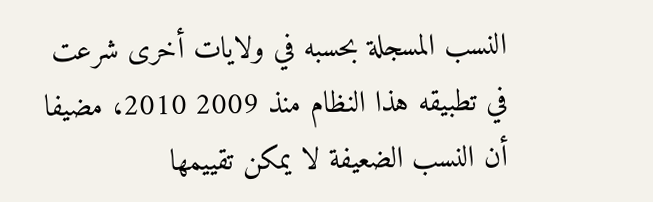النسب المسجلة بحسبه في ولايات أخرى شرعت في تطبيقه هذا النظام منذ 2009 2010، مضيفا أن النسب الضعيفة لا يمكن تقييمها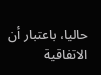حاليا، باعتبار أن الاتفاقية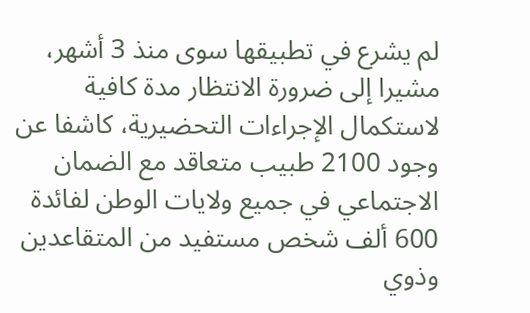لم يشرع في تطبيقها سوى منذ 3 أشهر، مشيرا إلى ضرورة الانتظار مدة كافية لاستكمال الإجراءات التحضيرية، كاشفا عن وجود 2100 طبيب متعاقد مع الضمان الاجتماعي في جميع ولايات الوطن لفائدة 600 ألف شخص مستفيد من المتقاعدين وذوي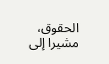الحقوق، مشيرا إلى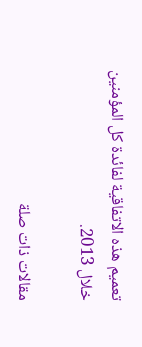تعميم هذه الاتفاقية لفائدة كل المؤمنين خلال 2013.

مقالات ذات صلة